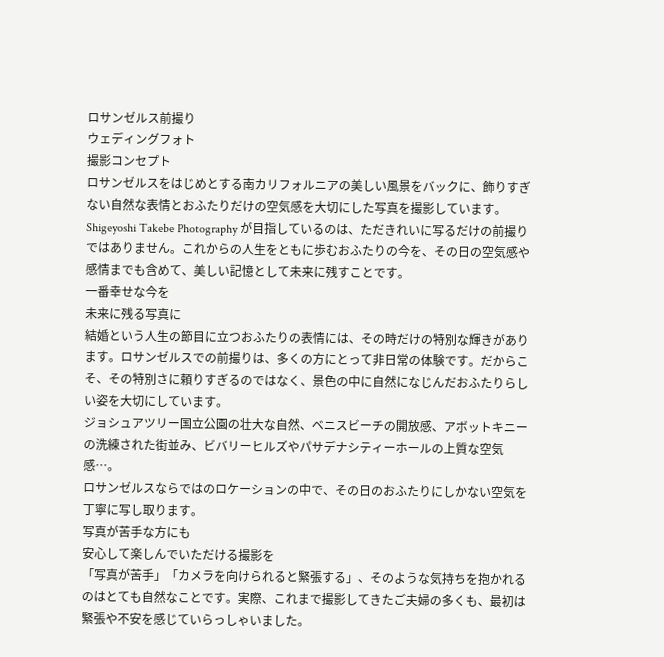ロサンゼルス前撮り
ウェディングフォト
撮影コンセプト
ロサンゼルスをはじめとする南カリフォルニアの美しい風景をバックに、飾りすぎない自然な表情とおふたりだけの空気感を大切にした写真を撮影しています。
Shigeyoshi Takebe Photography が目指しているのは、ただきれいに写るだけの前撮りではありません。これからの人生をともに歩むおふたりの今を、その日の空気感や感情までも含めて、美しい記憶として未来に残すことです。
一番幸せな今を
未来に残る写真に
結婚という人生の節目に立つおふたりの表情には、その時だけの特別な輝きがあります。ロサンゼルスでの前撮りは、多くの方にとって非日常の体験です。だからこそ、その特別さに頼りすぎるのではなく、景色の中に自然になじんだおふたりらしい姿を大切にしています。
ジョシュアツリー国立公園の壮大な自然、ベニスビーチの開放感、アボットキニーの洗練された街並み、ビバリーヒルズやパサデナシティーホールの上質な空気感…。
ロサンゼルスならではのロケーションの中で、その日のおふたりにしかない空気を丁寧に写し取ります。
写真が苦手な方にも
安心して楽しんでいただける撮影を
「写真が苦手」「カメラを向けられると緊張する」、そのような気持ちを抱かれるのはとても自然なことです。実際、これまで撮影してきたご夫婦の多くも、最初は緊張や不安を感じていらっしゃいました。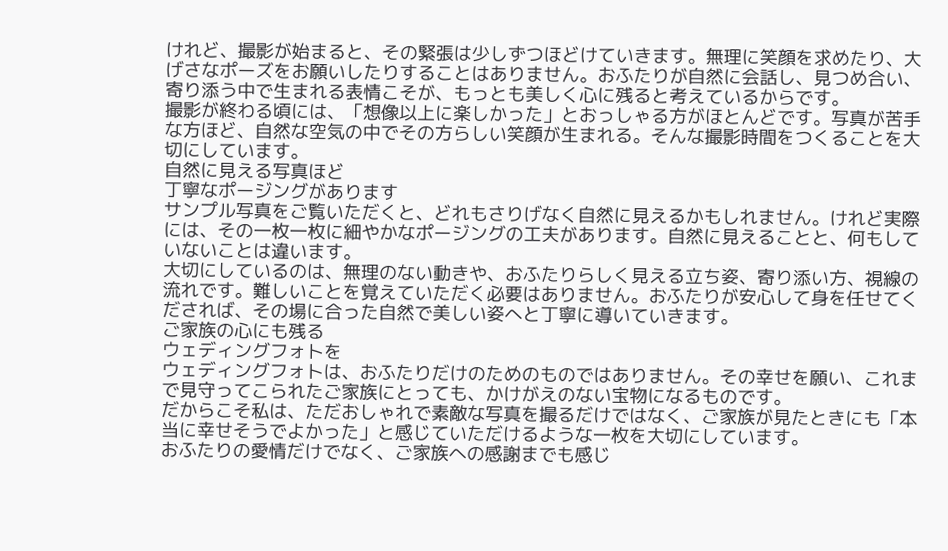けれど、撮影が始まると、その緊張は少しずつほどけていきます。無理に笑顔を求めたり、大げさなポーズをお願いしたりすることはありません。おふたりが自然に会話し、見つめ合い、寄り添う中で生まれる表情こそが、もっとも美しく心に残ると考えているからです。
撮影が終わる頃には、「想像以上に楽しかった」とおっしゃる方がほとんどです。写真が苦手な方ほど、自然な空気の中でその方らしい笑顔が生まれる。そんな撮影時間をつくることを大切にしています。
自然に見える写真ほど
丁寧なポージングがあります
サンプル写真をご覧いただくと、どれもさりげなく自然に見えるかもしれません。けれど実際には、その一枚一枚に細やかなポージングの工夫があります。自然に見えることと、何もしていないことは違います。
大切にしているのは、無理のない動きや、おふたりらしく見える立ち姿、寄り添い方、視線の流れです。難しいことを覚えていただく必要はありません。おふたりが安心して身を任せてくだされば、その場に合った自然で美しい姿へと丁寧に導いていきます。
ご家族の心にも残る
ウェディングフォトを
ウェディングフォトは、おふたりだけのためのものではありません。その幸せを願い、これまで見守ってこられたご家族にとっても、かけがえのない宝物になるものです。
だからこそ私は、ただおしゃれで素敵な写真を撮るだけではなく、ご家族が見たときにも「本当に幸せそうでよかった」と感じていただけるような一枚を大切にしています。
おふたりの愛情だけでなく、ご家族への感謝までも感じ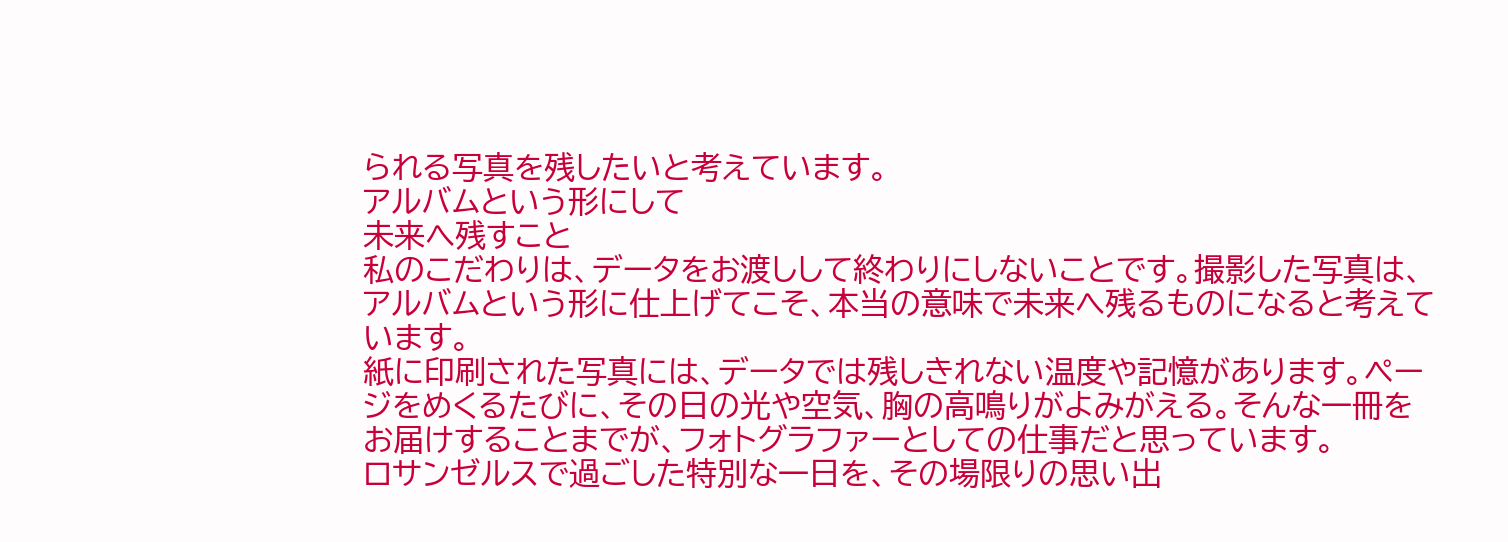られる写真を残したいと考えています。
アルバムという形にして
未来へ残すこと
私のこだわりは、データをお渡しして終わりにしないことです。撮影した写真は、アルバムという形に仕上げてこそ、本当の意味で未来へ残るものになると考えています。
紙に印刷された写真には、データでは残しきれない温度や記憶があります。ページをめくるたびに、その日の光や空気、胸の高鳴りがよみがえる。そんな一冊をお届けすることまでが、フォトグラファーとしての仕事だと思っています。
ロサンゼルスで過ごした特別な一日を、その場限りの思い出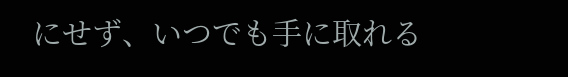にせず、いつでも手に取れる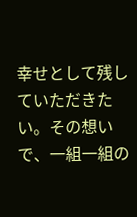幸せとして残していただきたい。その想いで、一組一組の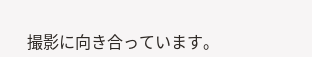撮影に向き合っています。